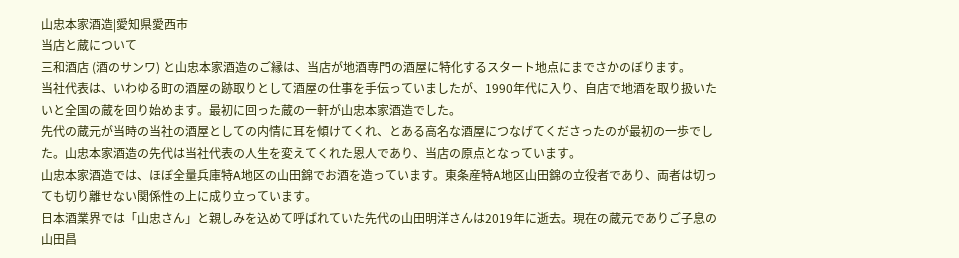山忠本家酒造|愛知県愛西市
当店と蔵について
三和酒店 (酒のサンワ) と山忠本家酒造のご縁は、当店が地酒専門の酒屋に特化するスタート地点にまでさかのぼります。
当社代表は、いわゆる町の酒屋の跡取りとして酒屋の仕事を手伝っていましたが、1990年代に入り、自店で地酒を取り扱いたいと全国の蔵を回り始めます。最初に回った蔵の一軒が山忠本家酒造でした。
先代の蔵元が当時の当社の酒屋としての内情に耳を傾けてくれ、とある高名な酒屋につなげてくださったのが最初の一歩でした。山忠本家酒造の先代は当社代表の人生を変えてくれた恩人であり、当店の原点となっています。
山忠本家酒造では、ほぼ全量兵庫特A地区の山田錦でお酒を造っています。東条産特A地区山田錦の立役者であり、両者は切っても切り離せない関係性の上に成り立っています。
日本酒業界では「山忠さん」と親しみを込めて呼ばれていた先代の山田明洋さんは2019年に逝去。現在の蔵元でありご子息の山田昌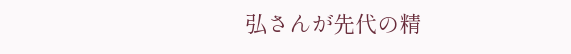弘さんが先代の精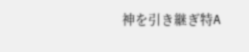神を引き継ぎ特A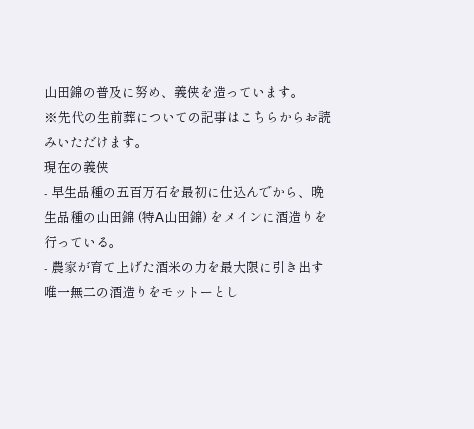山田錦の普及に努め、義侠を造っています。
※先代の生前葬についての記事はこちらからお読みいただけます。
現在の義侠
- 早生品種の五百万石を最初に仕込んでから、晩生品種の山田錦 (特A山田錦) をメインに酒造りを行っている。
- 農家が育て上げた酒米の力を最大限に引き出す唯一無二の酒造りをモットーとし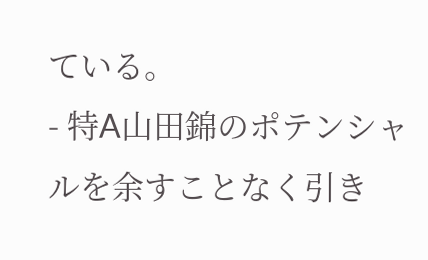ている。
- 特A山田錦のポテンシャルを余すことなく引き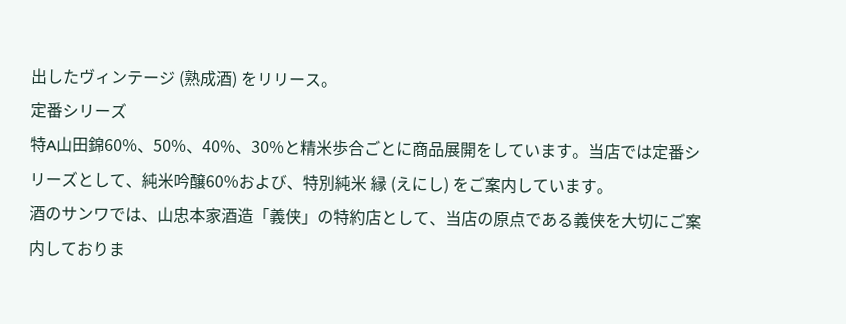出したヴィンテージ (熟成酒) をリリース。
定番シリーズ
特A山田錦60%、50%、40%、30%と精米歩合ごとに商品展開をしています。当店では定番シリーズとして、純米吟醸60%および、特別純米 縁 (えにし) をご案内しています。
酒のサンワでは、山忠本家酒造「義侠」の特約店として、当店の原点である義侠を大切にご案内しておりま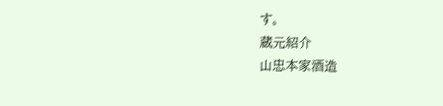す。
蔵元紹介
山忠本家酒造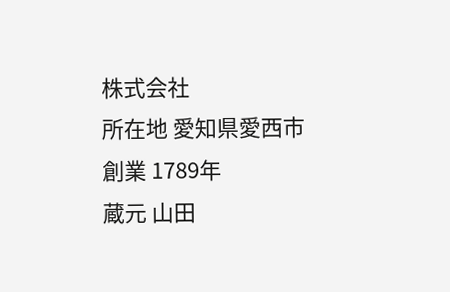株式会社
所在地 愛知県愛西市
創業 1789年
蔵元 山田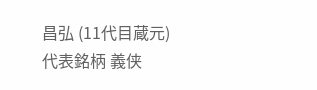昌弘 (11代目蔵元)
代表銘柄 義侠